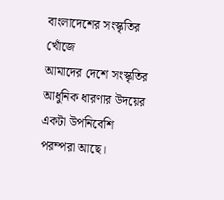বাংলাদেশের সংস্কৃতির খোঁজে
আমাদের দেশে সংস্কৃতির আধুনিক ধারণার উদয়ের একটা উপনিবেশি পরম্পরা আছে।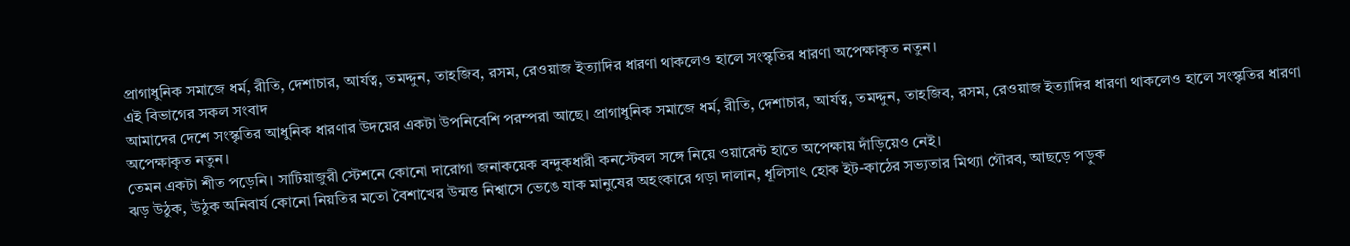প্রাগাধুনিক সমাজে ধর্ম, রীতি, দেশাচার, আর্যত্ব, তমদ্দুন, তাহজিব, রসম, রেওয়াজ ইত্যাদির ধারণা থাকলেও হালে সংস্কৃতির ধারণা অপেক্ষাকৃত নতুন।
এই বিভাগের সকল সংবাদ
আমাদের দেশে সংস্কৃতির আধুনিক ধারণার উদয়ের একটা উপনিবেশি পরম্পরা আছে। প্রাগাধুনিক সমাজে ধর্ম, রীতি, দেশাচার, আর্যত্ব, তমদ্দুন, তাহজিব, রসম, রেওয়াজ ইত্যাদির ধারণা থাকলেও হালে সংস্কৃতির ধারণা অপেক্ষাকৃত নতুন।
তেমন একটা শীত পড়েনি। সাটিয়াজুরী স্টেশনে কোনো দারোগা জনাকয়েক বন্দুকধারী কনস্টেবল সঙ্গে নিয়ে ওয়ারেন্ট হাতে অপেক্ষায় দাঁড়িয়েও নেই।
ঝড় উঠুক, উঠুক অনিবার্য কোনো নিয়তির মতো বৈশাখের উন্মত্ত নিশ্বাসে ভেঙে যাক মানুষের অহংকারে গড়া দালান, ধূলিসাৎ হোক ইট-কাঠের সভ্যতার মিথ্যা গৌরব, আছড়ে পড়ুক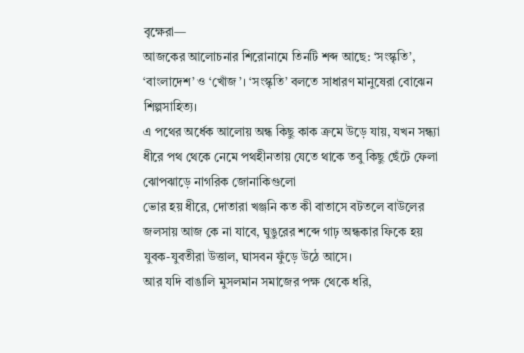বৃক্ষেরা—
আজকের আলোচনার শিরোনামে তিনটি শব্দ আছে: ‘সংস্কৃতি’, ‘বাংলাদেশ’ ও ‘খোঁজ’। ‘সংস্কৃতি’ বলতে সাধারণ মানুষেরা বোঝেন শিল্পসাহিত্য।
এ পথের অর্ধেক আলোয় অন্ধ কিছু কাক ক্রমে উড়ে যায়, যখন সন্ধ্যা ধীরে পথ থেকে নেমে পথহীনতায় যেতে থাকে তবু কিছু ছেঁটে ফেলা ঝোপঝাড়ে নাগরিক জোনাকিগুলো
ভোর হয় ধীরে, দোতারা খঞ্জনি কত কী বাতাসে বটতলে বাউলের জলসায় আজ কে না যাবে, ঘুঙুরের শব্দে গাঢ় অন্ধকার ফিকে হয় যুবক-যুবতীরা উত্তাল, ঘাসবন ফুঁড়ে উঠে আসে।
আর যদি বাঙালি মুসলমান সমাজের পক্ষ থেকে ধরি,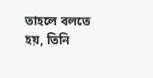তাহলে বলতে হয়, তিনি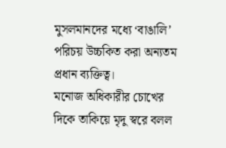মুসলমানদের মধ্যে ‘বাঙালি’ পরিচয় উচ্চকিত করা অন্যতম প্রধান ব্যক্তিত্ব।
মনোজ অধিকারীর চোখের দিকে তাকিয়ে মৃদু স্বরে বলল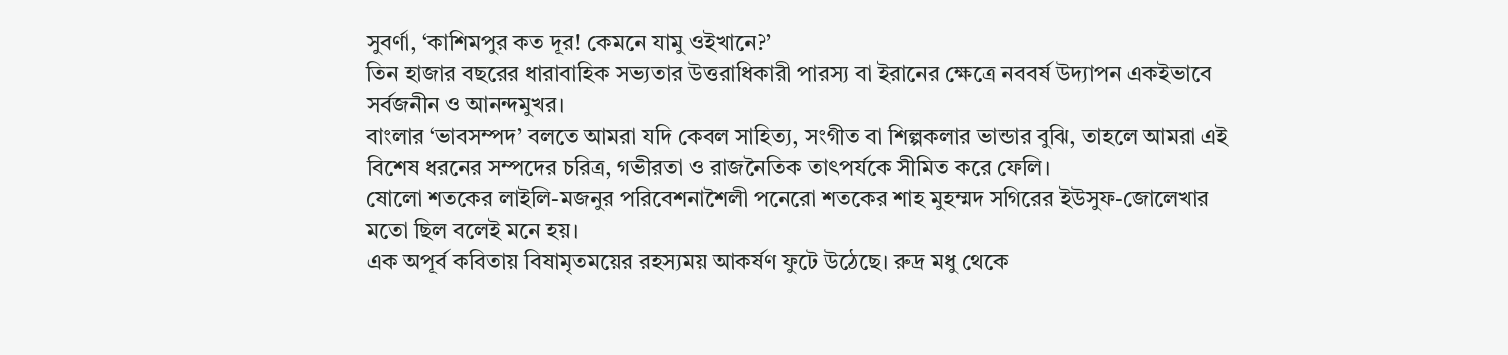সুবর্ণা, ‘কাশিমপুর কত দূর! কেমনে যামু ওইখানে?’
তিন হাজার বছরের ধারাবাহিক সভ্যতার উত্তরাধিকারী পারস্য বা ইরানের ক্ষেত্রে নববর্ষ উদ্যাপন একইভাবে সর্বজনীন ও আনন্দমুখর।
বাংলার ‘ভাবসম্পদ’ বলতে আমরা যদি কেবল সাহিত্য, সংগীত বা শিল্পকলার ভান্ডার বুঝি, তাহলে আমরা এই বিশেষ ধরনের সম্পদের চরিত্র, গভীরতা ও রাজনৈতিক তাৎপর্যকে সীমিত করে ফেলি।
ষোলো শতকের লাইলি-মজনুর পরিবেশনাশৈলী পনেরো শতকের শাহ মুহম্মদ সগিরের ইউসুফ-জোলেখার মতো ছিল বলেই মনে হয়।
এক অপূর্ব কবিতায় বিষামৃতময়ের রহস্যময় আকর্ষণ ফুটে উঠেছে। রুদ্র মধু থেকে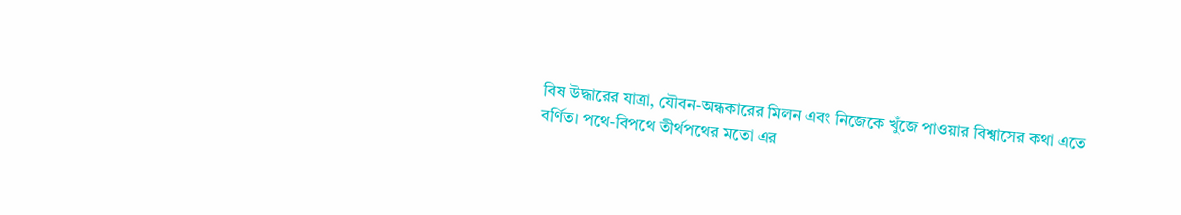বিষ উদ্ধারের যাত্রা, যৌবন-অন্ধকারের মিলন এবং নিজেকে খুঁজে পাওয়ার বিশ্বাসের কথা এতে বর্ণিত। পথে-বিপথে তীর্থপথের মতো এর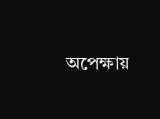অপেক্ষায়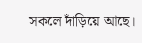সকলে দাঁড়িয়ে আছে।